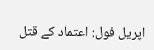اپریل فول: اعتماد کے قتل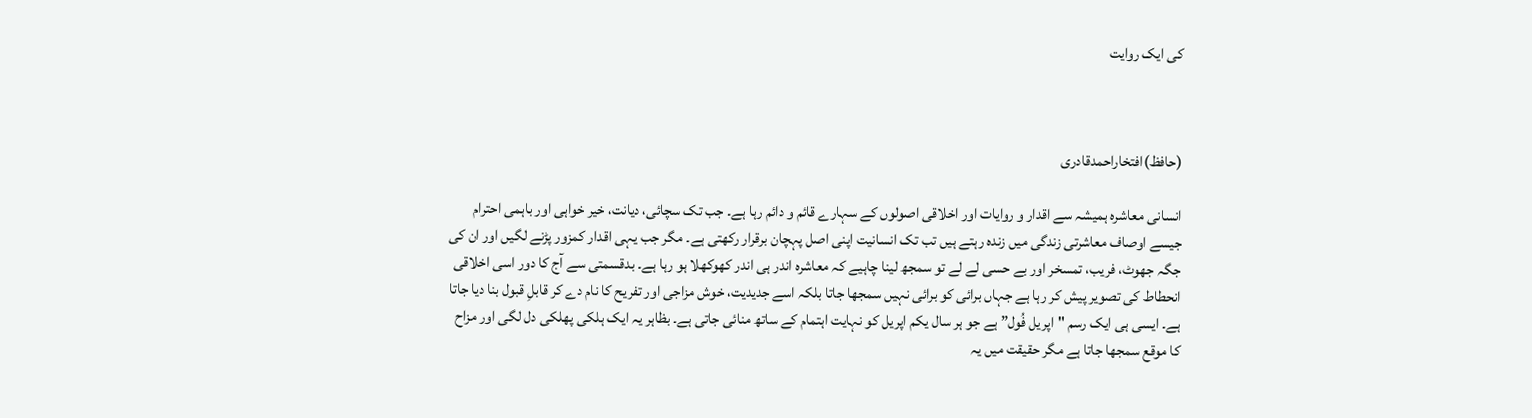کی ایک روایت



(حافظ)افتخاراحمدقادری

انسانی معاشرہ ہمیشہ سے اقدار و روایات اور اخلاقی اصولوں کے سہارے قائم و دائم رہا ہے۔ جب تک سچائی، دیانت، خیر خواہی اور باہمی احترام جیسے اوصاف معاشرتی زندگی میں زندہ رہتے ہیں تب تک انسانیت اپنی اصل پہچان برقرار رکھتی ہے۔ مگر جب یہی اقدار کمزور پڑنے لگیں اور ان کی جگہ جھوٹ، فریب، تمسخر اور بے حسی لے لے تو سمجھ لینا چاہیے کہ معاشرہ اندر ہی اندر کھوکھلا ہو رہا ہے۔ بدقسمتی سے آج کا دور اسی اخلاقی انحطاط کی تصویر پیش کر رہا ہے جہاں برائی کو برائی نہیں سمجھا جاتا بلکہ اسے جدیدیت، خوش مزاجی اور تفریح کا نام دے کر قابلِ قبول بنا دیا جاتا ہے۔ ایسی ہی ایک رسم "اپریل فُول” ہے جو ہر سال یکم اپریل کو نہایت اہتمام کے ساتھ منائی جاتی ہے۔ بظاہر یہ ایک ہلکی پھلکی دل لگی اور مزاح کا موقع سمجھا جاتا ہے مگر حقیقت میں یہ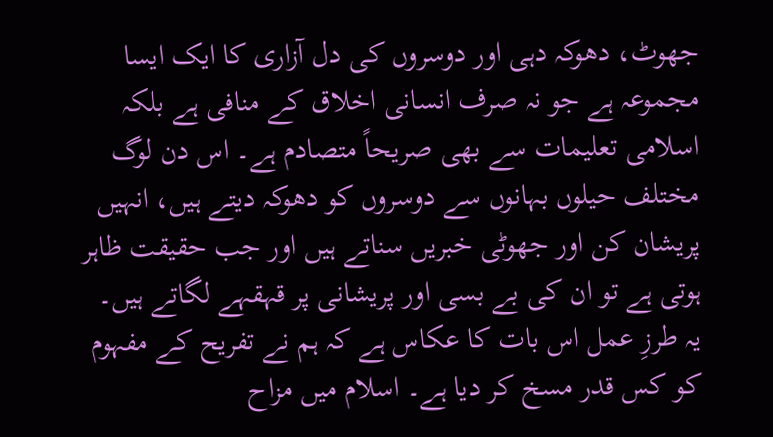جھوٹ، دھوکہ دہی اور دوسروں کی دل آزاری کا ایک ایسا مجموعہ ہے جو نہ صرف انسانی اخلاق کے منافی ہے بلکہ اسلامی تعلیمات سے بھی صریحاً متصادم ہے۔ اس دن لوگ مختلف حیلوں بہانوں سے دوسروں کو دھوکہ دیتے ہیں، انہیں پریشان کن اور جھوٹی خبریں سناتے ہیں اور جب حقیقت ظاہر ہوتی ہے تو ان کی بے بسی اور پریشانی پر قہقہے لگاتے ہیں۔ یہ طرزِ عمل اس بات کا عکاس ہے کہ ہم نے تفریح کے مفہوم کو کس قدر مسخ کر دیا ہے۔ اسلام میں مزاح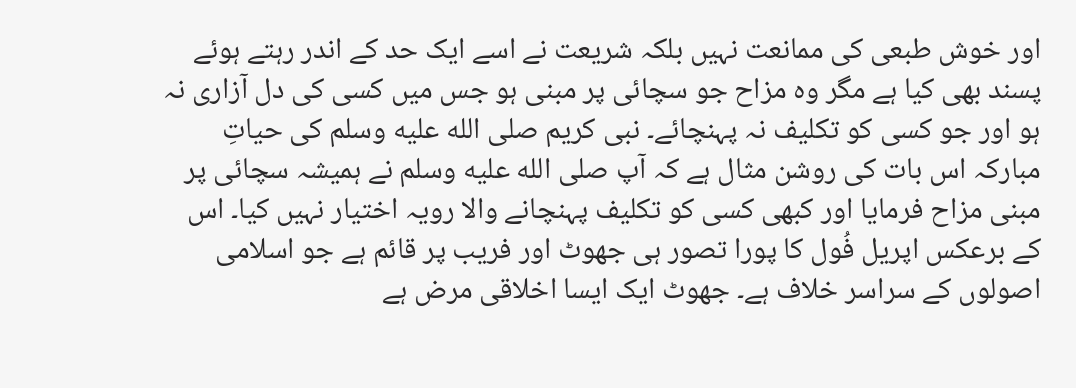اور خوش طبعی کی ممانعت نہیں بلکہ شریعت نے اسے ایک حد کے اندر رہتے ہوئے پسند بھی کیا ہے مگر وہ مزاح جو سچائی پر مبنی ہو جس میں کسی کی دل آزاری نہ ہو اور جو کسی کو تکلیف نہ پہنچائے۔ نبی کریم صلى الله عليه وسلم کی حیاتِ مبارکہ اس بات کی روشن مثال ہے کہ آپ صلى الله عليه وسلم نے ہمیشہ سچائی پر مبنی مزاح فرمایا اور کبھی کسی کو تکلیف پہنچانے والا رویہ اختیار نہیں کیا۔ اس کے برعکس اپریل فُول کا پورا تصور ہی جھوٹ اور فریب پر قائم ہے جو اسلامی اصولوں کے سراسر خلاف ہے۔ جھوٹ ایک ایسا اخلاقی مرض ہے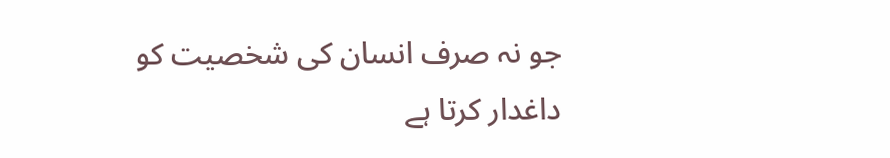جو نہ صرف انسان کی شخصیت کو داغدار کرتا ہے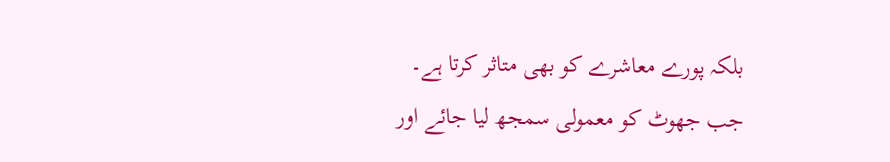بلکہ پورے معاشرے کو بھی متاثر کرتا ہے۔ جب جھوٹ کو معمولی سمجھ لیا جائے اور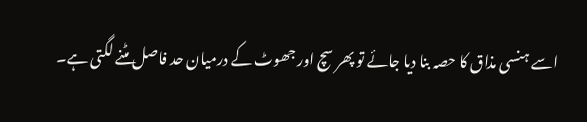اسے ہنسی مذاق کا حصہ بنا دیا جائے تو پھر سچ اور جھوٹ کے درمیان حد فاصل مٹنے لگتی ہے۔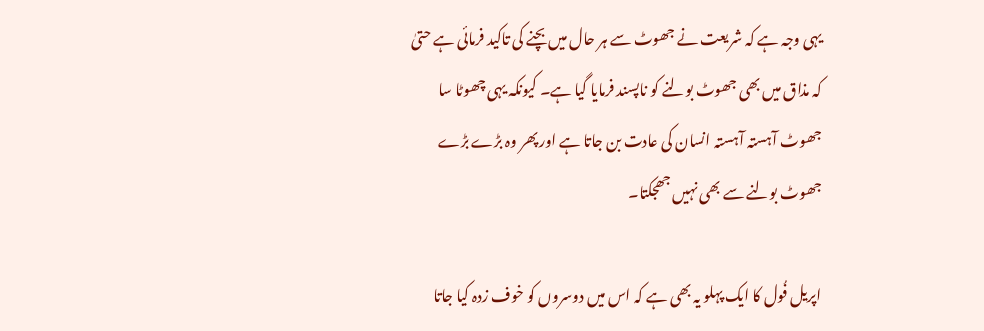یہی وجہ ہے کہ شریعت نے جھوٹ سے ہر حال میں بچنے کی تاکید فرمائی ہے حتیٰ کہ مذاق میں بھی جھوٹ بولنے کو ناپسند فرمایا گیا ہے۔ کیونکہ یہی چھوٹا سا جھوٹ آہستہ آہستہ انسان کی عادت بن جاتا ہے اور پھر وہ بڑے بڑے جھوٹ بولنے سے بھی نہیں جھجکتا۔

اپریل فُول کا ایک پہلو یہ بھی ہے کہ اس میں دوسروں کو خوف زدہ کیا جاتا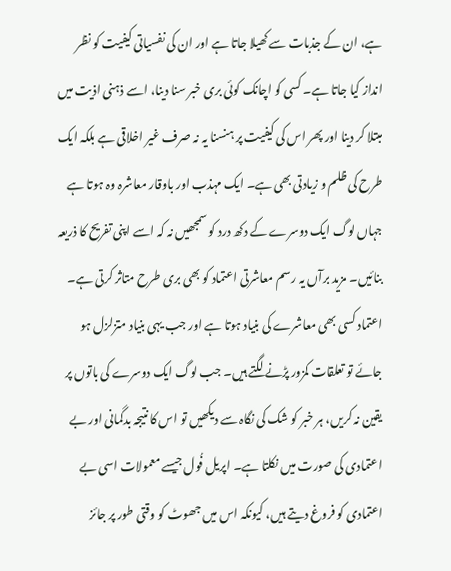ہے، ان کے جذبات سے کھیلا جاتا ہے اور ان کی نفسیاتی کیفیت کو نظر انداز کیا جاتا ہے۔ کسی کو اچانک کوئی بری خبر سنا دینا، اسے ذہنی اذیت میں مبتلا کر دینا اور پھر اس کی کیفیت پر ہنسنا یہ نہ صرف غیر اخلاقی ہے بلکہ ایک طرح کی ظلم و زیادتی بھی ہے۔ ایک مہذب اور باوقار معاشرہ وہ ہوتا ہے جہاں لوگ ایک دوسرے کے دکھ درد کو سمجھیں نہ کہ اسے اپنی تفریح کا ذریعہ بنائیں۔ مزید برآں یہ رسم معاشرتی اعتماد کو بھی بری طرح متاثر کرتی ہے۔ اعتماد کسی بھی معاشرے کی بنیاد ہوتا ہے اور جب یہی بنیاد متزلزل ہو جائے تو تعلقات کمزور پڑنے لگتے ہیں۔ جب لوگ ایک دوسرے کی باتوں پر یقین نہ کریں، ہر خبر کو شک کی نگاہ سے دیکھیں تو اس کا نتیجہ بدگمانی اور بے اعتمادی کی صورت میں نکلتا ہے۔ اپریل فُول جیسے معمولات اسی بے اعتمادی کو فروغ دیتے ہیں، کیونکہ اس میں جھوٹ کو وقتی طور پر جائز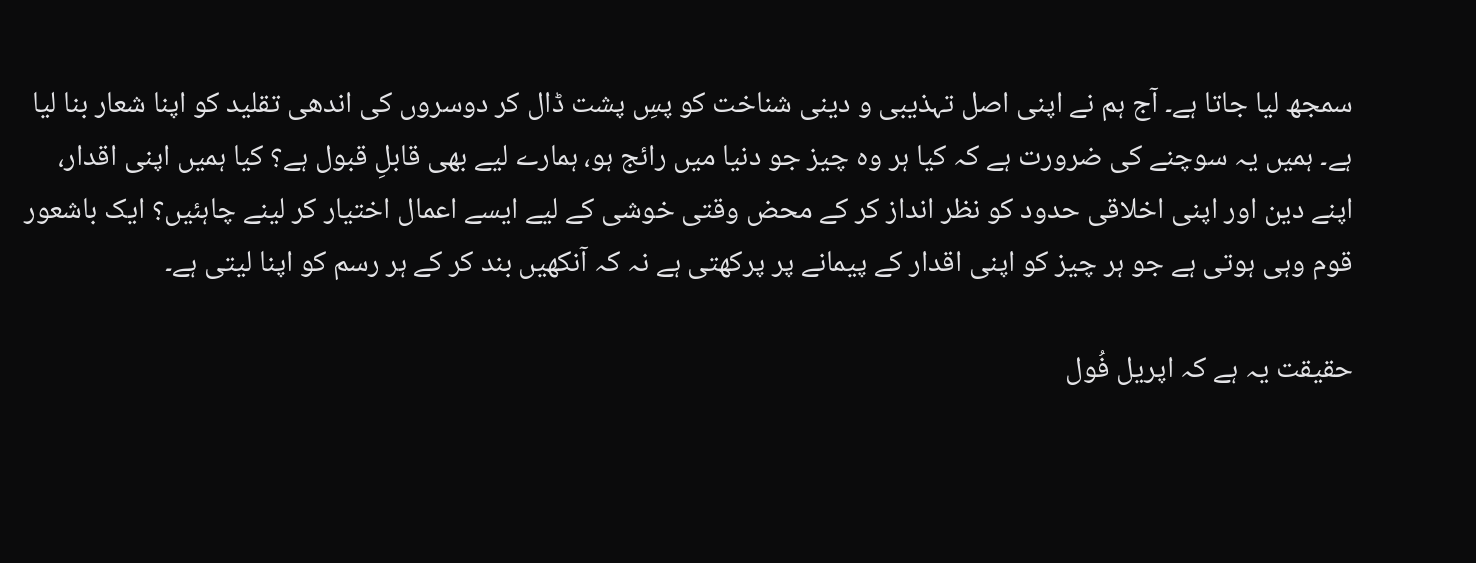سمجھ لیا جاتا ہے۔ آج ہم نے اپنی اصل تہذیبی و دینی شناخت کو پسِ پشت ڈال کر دوسروں کی اندھی تقلید کو اپنا شعار بنا لیا ہے۔ ہمیں یہ سوچنے کی ضرورت ہے کہ کیا ہر وہ چیز جو دنیا میں رائج ہو، ہمارے لیے بھی قابلِ قبول ہے؟ کیا ہمیں اپنی اقدار، اپنے دین اور اپنی اخلاقی حدود کو نظر انداز کر کے محض وقتی خوشی کے لیے ایسے اعمال اختیار کر لینے چاہئیں؟ ایک باشعور قوم وہی ہوتی ہے جو ہر چیز کو اپنی اقدار کے پیمانے پر پرکھتی ہے نہ کہ آنکھیں بند کر کے ہر رسم کو اپنا لیتی ہے۔

حقیقت یہ ہے کہ اپریل فُول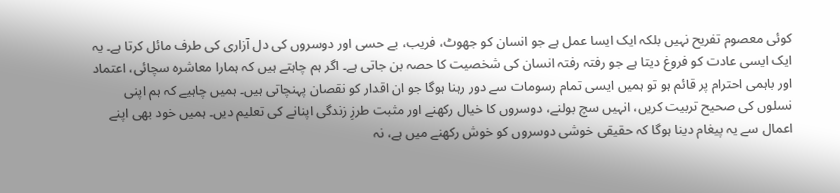کوئی معصوم تفریح نہیں بلکہ ایک ایسا عمل ہے جو انسان کو جھوٹ، فریب، بے حسی اور دوسروں کی دل آزاری کی طرف مائل کرتا ہے۔ یہ ایک ایسی عادت کو فروغ دیتا ہے جو رفتہ رفتہ انسان کی شخصیت کا حصہ بن جاتی ہے۔ اگر ہم چاہتے ہیں کہ ہمارا معاشرہ سچائی، اعتماد اور باہمی احترام پر قائم ہو تو ہمیں ایسی تمام رسومات سے دور رہنا ہوگا جو ان اقدار کو نقصان پہنچاتی ہیں۔ ہمیں چاہیے کہ ہم اپنی نسلوں کی صحیح تربیت کریں، انہیں سچ بولنے، دوسروں کا خیال رکھنے اور مثبت طرزِ زندگی اپنانے کی تعلیم دیں۔ ہمیں خود بھی اپنے اعمال سے یہ پیغام دینا ہوگا کہ حقیقی خوشی دوسروں کو خوش رکھنے میں ہے، نہ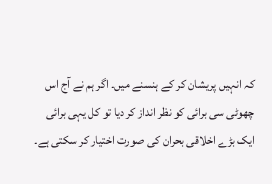کہ انہیں پریشان کر کے ہنسنے میں۔ اگر ہم نے آج اس چھوٹی سی برائی کو نظر انداز کر دیا تو کل یہی برائی ایک بڑے اخلاقی بحران کی صورت اختیار کر سکتی ہے۔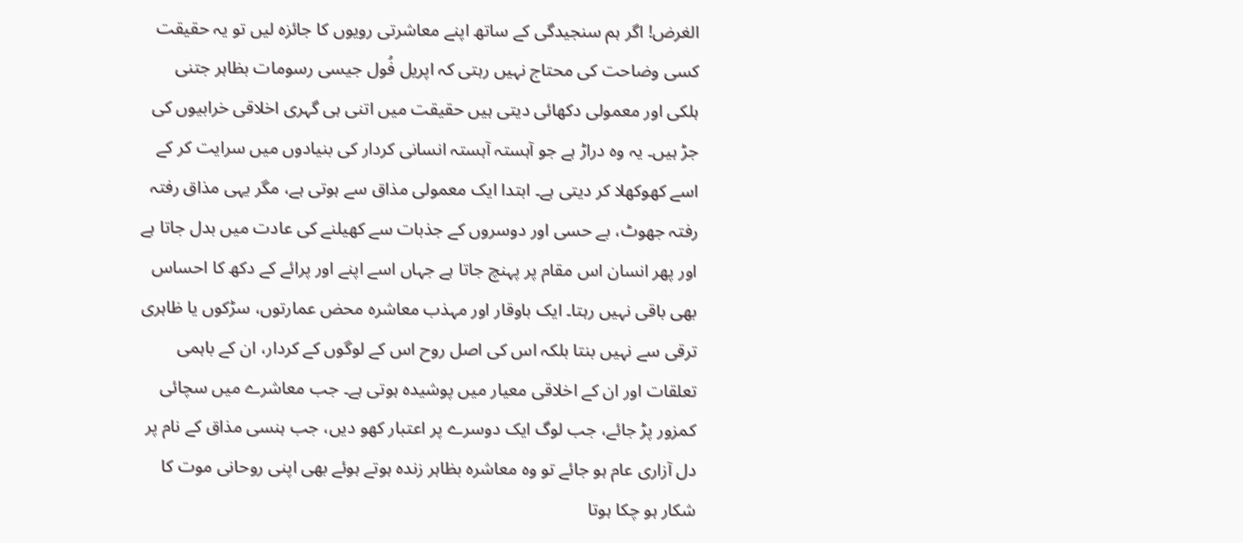الغرض! اگر ہم سنجیدگی کے ساتھ اپنے معاشرتی رویوں کا جائزہ لیں تو یہ حقیقت کسی وضاحت کی محتاج نہیں رہتی کہ اپریل فُول جیسی رسومات بظاہر جتنی ہلکی اور معمولی دکھائی دیتی ہیں حقیقت میں اتنی ہی گہری اخلاقی خرابیوں کی جڑ ہیں۔ یہ وہ دراڑ ہے جو آہستہ آہستہ انسانی کردار کی بنیادوں میں سرایت کر کے اسے کھوکھلا کر دیتی ہے۔ ابتدا ایک معمولی مذاق سے ہوتی ہے، مگر یہی مذاق رفتہ رفتہ جھوٹ، بے حسی اور دوسروں کے جذبات سے کھیلنے کی عادت میں بدل جاتا ہے اور پھر انسان اس مقام پر پہنچ جاتا ہے جہاں اسے اپنے اور پرائے کے دکھ کا احساس بھی باقی نہیں رہتا۔ ایک باوقار اور مہذب معاشرہ محض عمارتوں، سڑکوں یا ظاہری ترقی سے نہیں بنتا بلکہ اس کی اصل روح اس کے لوگوں کے کردار، ان کے باہمی تعلقات اور ان کے اخلاقی معیار میں پوشیدہ ہوتی ہے۔ جب معاشرے میں سچائی کمزور پڑ جائے، جب لوگ ایک دوسرے پر اعتبار کھو دیں، جب ہنسی مذاق کے نام پر دل آزاری عام ہو جائے تو وہ معاشرہ بظاہر زندہ ہوتے ہوئے بھی اپنی روحانی موت کا شکار ہو چکا ہوتا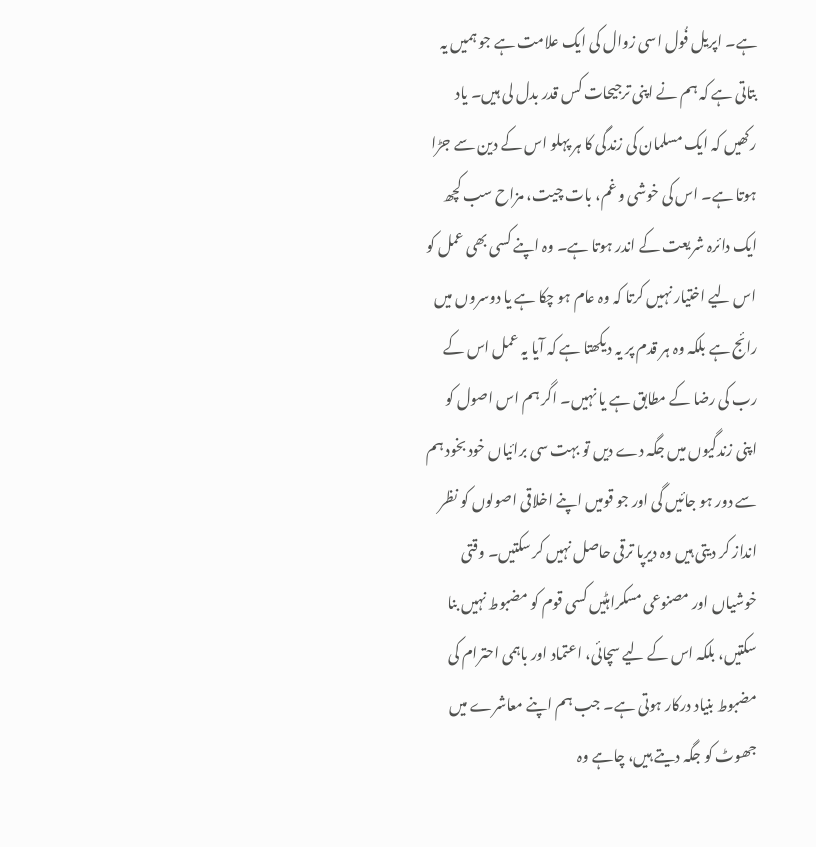ہے۔ اپریل فُول اسی زوال کی ایک علامت ہے جو ہمیں یہ بتاتی ہے کہ ہم نے اپنی ترجیحات کس قدر بدل لی ہیں۔ یاد رکھیں کہ ایک مسلمان کی زندگی کا ہر پہلو اس کے دین سے جڑا ہوتا ہے۔ اس کی خوشی و غم، بات چیت، مزاح سب کچھ ایک دائرہ شریعت کے اندر ہوتا ہے۔ وہ اپنے کسی بھی عمل کو اس لیے اختیار نہیں کرتا کہ وہ عام ہو چکا ہے یا دوسروں میں رائج ہے بلکہ وہ ہر قدم پر یہ دیکھتا ہے کہ آیا یہ عمل اس کے رب کی رضا کے مطابق ہے یا نہیں۔ اگر ہم اس اصول کو اپنی زندگیوں میں جگہ دے دیں تو بہت سی برائیاں خود بخود ہم سے دور ہو جائیں گی اور جو قومیں اپنے اخلاقی اصولوں کو نظر انداز کر دیتی ہیں وہ دیرپا ترقی حاصل نہیں کر سکتیں۔ وقتی خوشیاں اور مصنوعی مسکراہٹیں کسی قوم کو مضبوط نہیں بنا سکتیں، بلکہ اس کے لیے سچائی، اعتماد اور باہمی احترام کی مضبوط بنیاد درکار ہوتی ہے۔ جب ہم اپنے معاشرے میں جھوٹ کو جگہ دیتے ہیں، چاہے وہ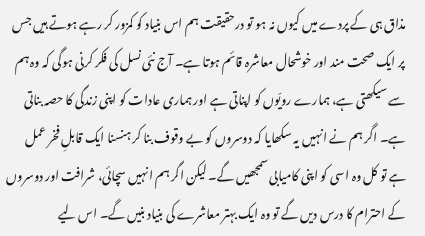مذاق ہی کے پردے میں کیوں نہ ہو تو درحقیقت ہم اس بنیاد کو کمزور کر رہے ہوتے ہیں جس پر ایک صحت مند اور خوشحال معاشرہ قائم ہوتا ہے۔ آج نئی نسل کی فکر کرنی ہوگی کہ وہ ہم سے سیکھتی ہے، ہمارے رویّوں کو اپناتی ہے اور ہماری عادات کو اپنی زندگی کا حصہ بناتی ہے۔ اگر ہم نے انہیں یہ سکھایا کہ دوسروں کو بے وقوف بنا کر ہنسنا ایک قابلِ فخر عمل ہے تو کل وہ اسی کو اپنی کامیابی سمجھیں گے۔ لیکن اگر ہم انہیں سچائی، شرافت اور دوسروں کے احترام کا درس دیں گے تو وہ ایک بہتر معاشرے کی بنیاد بنیں گے۔ اس لیے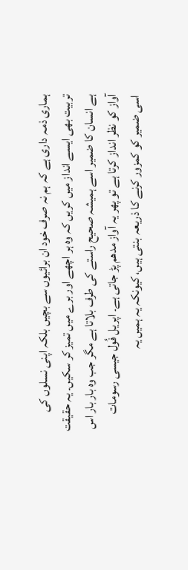ہماری ذمہ داری ہے کہ ہم نہ صرف خود ان برائیوں سے بچیں بلکہ اپنی نسلوں کی تربیت بھی ایسے انداز میں کریں کہ وہ ہر اچھے اور برے میں تمیز کر سکیں۔ یہ حقیقت ہے انسان کا ضمیر اسے ہمیشہ صحیح راستے کی طرف بلاتا ہے مگر جب وہ بار بار اس آواز کو نظر انداز کرتا ہے تو پھر یہ آواز مدھم پڑ جاتی ہے۔ اپریل فُول جیسی رسومات اسی ضمیر کو کمزور کرنے کا ذریعہ بنتی ہیں، کیونکہ یہ ہمیں یہ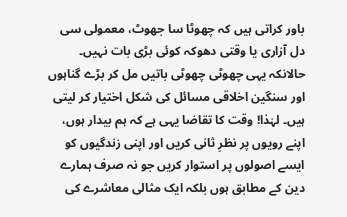باور کراتی ہیں کہ چھوٹا سا جھوٹ، معمولی سی دل آزاری یا وقتی دھوکہ کوئی بڑی بات نہیں۔ حالانکہ یہی چھوٹی چھوٹی باتیں مل کر بڑے گناہوں اور سنگین اخلاقی مسائل کی شکل اختیار کر لیتی ہیں۔ لہٰذا! وقت کا تقاضا یہی ہے کہ ہم بیدار ہوں، اپنے رویوں پر نظرِ ثانی کریں اور اپنی زندگیوں کو ایسے اصولوں پر استوار کریں جو نہ صرف ہمارے دین کے مطابق ہوں بلکہ ایک مثالی معاشرے کی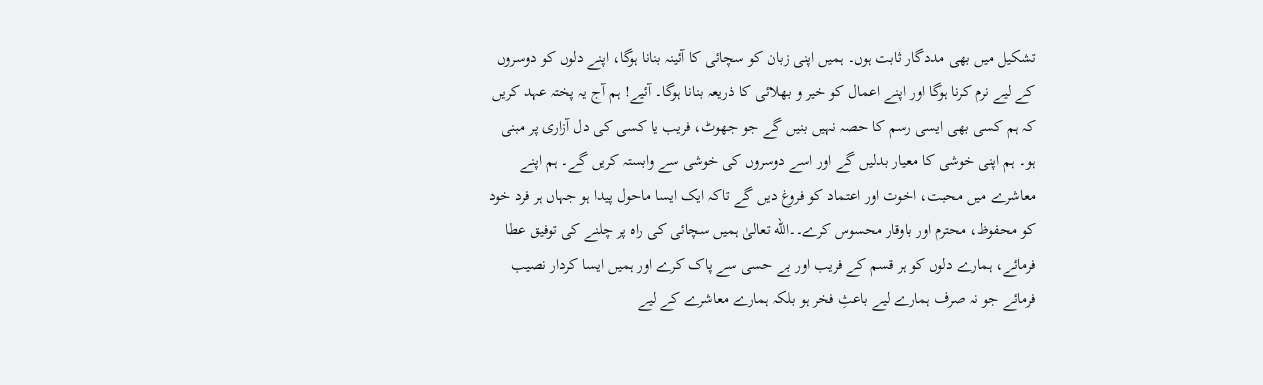تشکیل میں بھی مددگار ثابت ہوں۔ ہمیں اپنی زبان کو سچائی کا آئینہ بنانا ہوگا، اپنے دلوں کو دوسروں کے لیے نرم کرنا ہوگا اور اپنے اعمال کو خیر و بھلائی کا ذریعہ بنانا ہوگا۔ آئیے! ہم آج یہ پختہ عہد کریں کہ ہم کسی بھی ایسی رسم کا حصہ نہیں بنیں گے جو جھوٹ، فریب یا کسی کی دل آزاری پر مبنی ہو۔ ہم اپنی خوشی کا معیار بدلیں گے اور اسے دوسروں کی خوشی سے وابستہ کریں گے۔ ہم اپنے معاشرے میں محبت، اخوت اور اعتماد کو فروغ دیں گے تاکہ ایک ایسا ماحول پیدا ہو جہاں ہر فرد خود کو محفوظ، محترم اور باوقار محسوس کرے۔۔الله تعالیٰ ہمیں سچائی کی راہ پر چلنے کی توفیق عطا فرمائے، ہمارے دلوں کو ہر قسم کے فریب اور بے حسی سے پاک کرے اور ہمیں ایسا کردار نصیب فرمائے جو نہ صرف ہمارے لیے باعثِ فخر ہو بلکہ ہمارے معاشرے کے لیے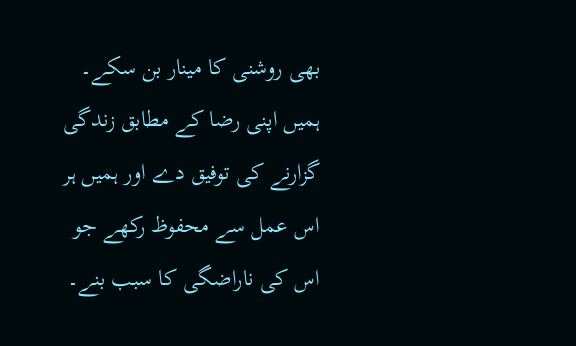بھی روشنی کا مینار بن سکے۔ ہمیں اپنی رضا کے مطابق زندگی گزارنے کی توفیق دے اور ہمیں ہر اس عمل سے محفوظ رکھے جو اس کی ناراضگی کا سبب بنے۔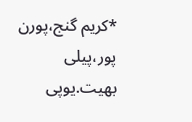*کریم گنج،پورن پور،پیلی بھیت.یوپی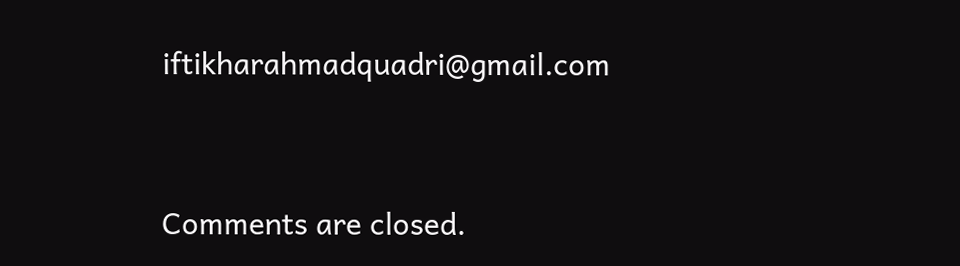iftikharahmadquadri@gmail.com



Comments are closed.